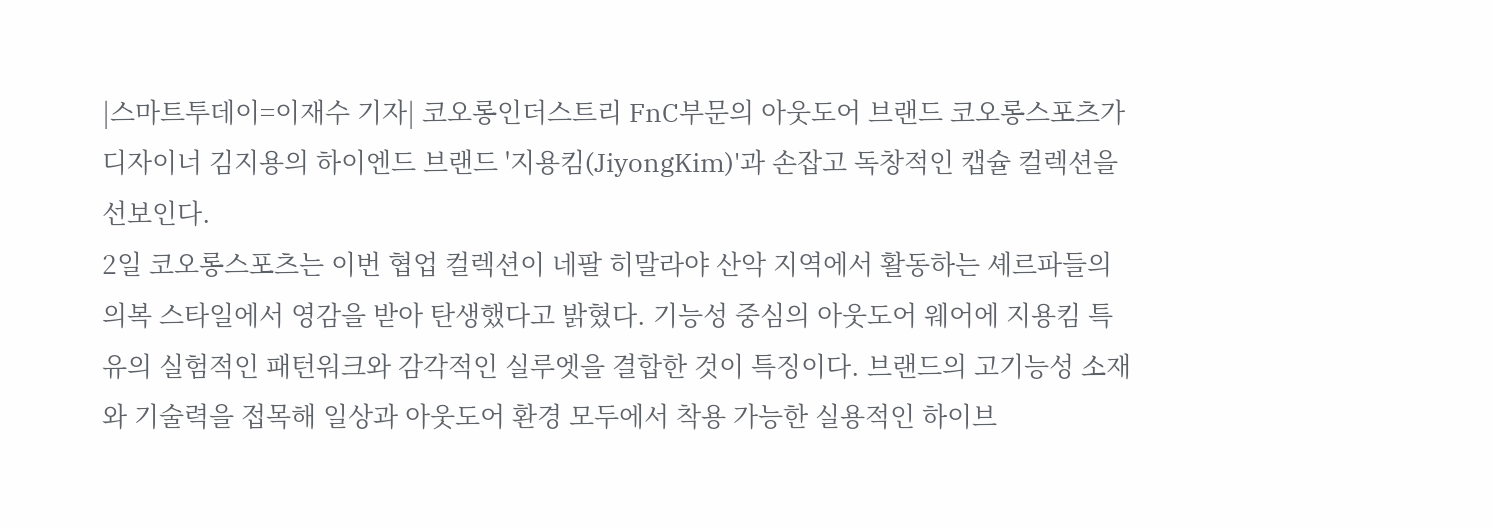|스마트투데이=이재수 기자| 코오롱인더스트리 FnC부문의 아웃도어 브랜드 코오롱스포츠가 디자이너 김지용의 하이엔드 브랜드 '지용킴(JiyongKim)'과 손잡고 독창적인 캡슐 컬렉션을 선보인다.
2일 코오롱스포츠는 이번 협업 컬렉션이 네팔 히말라야 산악 지역에서 활동하는 셰르파들의 의복 스타일에서 영감을 받아 탄생했다고 밝혔다. 기능성 중심의 아웃도어 웨어에 지용킴 특유의 실험적인 패턴워크와 감각적인 실루엣을 결합한 것이 특징이다. 브랜드의 고기능성 소재와 기술력을 접목해 일상과 아웃도어 환경 모두에서 착용 가능한 실용적인 하이브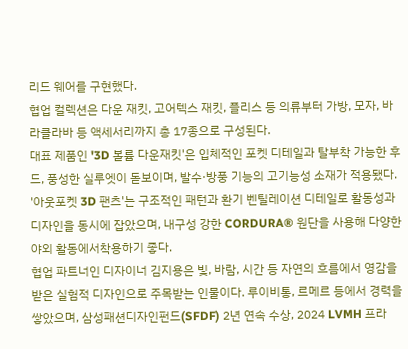리드 웨어를 구현했다.
협업 컬렉션은 다운 재킷, 고어텍스 재킷, 플리스 등 의류부터 가방, 모자, 바라클라바 등 액세서리까지 총 17종으로 구성된다.
대표 제품인 '3D 볼륨 다운재킷'은 입체적인 포켓 디테일과 탈부착 가능한 후드, 풍성한 실루엣이 돋보이며, 발수·방풍 기능의 고기능성 소재가 적용됐다. '아웃포켓 3D 팬츠'는 구조적인 패턴과 환기 벤틸레이션 디테일로 활동성과 디자인을 동시에 잡았으며, 내구성 강한 CORDURA® 원단을 사용해 다양한 야외 활동에서착용하기 좋다.
협업 파트너인 디자이너 김지용은 빛, 바람, 시간 등 자연의 흐름에서 영감을 받은 실험적 디자인으로 주목받는 인물이다. 루이비통, 르메르 등에서 경력을 쌓았으며, 삼성패션디자인펀드(SFDF) 2년 연속 수상, 2024 LVMH 프라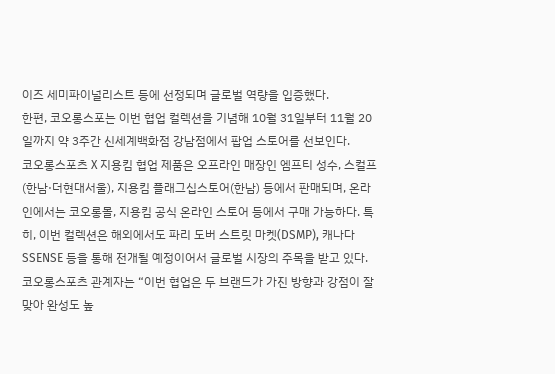이즈 세미파이널리스트 등에 선정되며 글로벌 역량을 입증했다.
한편, 코오롱스포는 이번 협업 컬렉션을 기념해 10월 31일부터 11월 20일까지 약 3주간 신세계백화점 강남점에서 팝업 스토어를 선보인다.
코오롱스포츠 X 지용킴 협업 제품은 오프라인 매장인 엠프티 성수, 스컬프(한남·더현대서울), 지용킴 플래그십스토어(한남) 등에서 판매되며, 온라인에서는 코오롱몰, 지용킴 공식 온라인 스토어 등에서 구매 가능하다. 특히, 이번 컬렉션은 해외에서도 파리 도버 스트릿 마켓(DSMP), 캐나다 SSENSE 등을 통해 전개될 예정이어서 글로벌 시장의 주목을 받고 있다.
코오롱스포츠 관계자는 “이번 협업은 두 브랜드가 가진 방향과 강점이 잘 맞아 완성도 높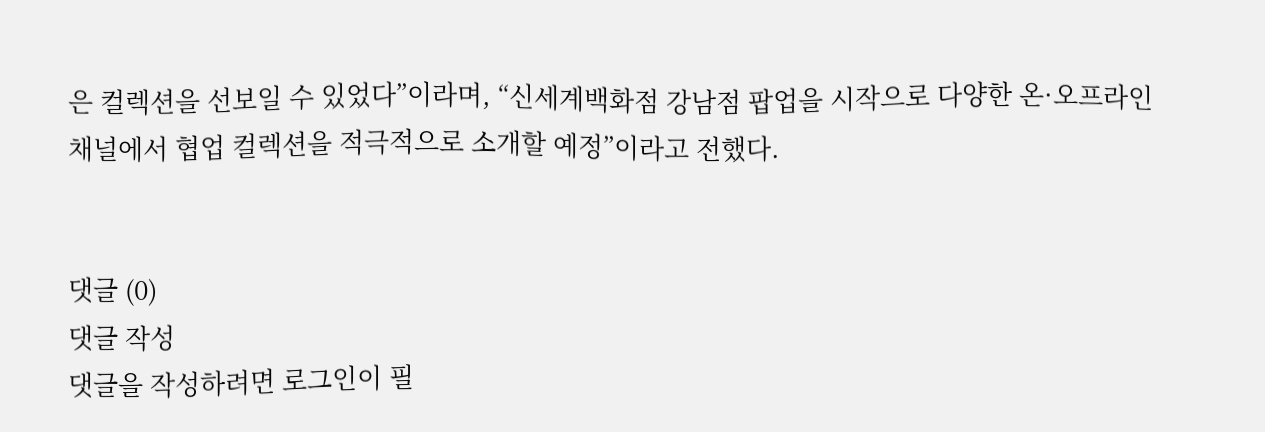은 컬렉션을 선보일 수 있었다”이라며, “신세계백화점 강남점 팝업을 시작으로 다양한 온·오프라인 채널에서 협업 컬렉션을 적극적으로 소개할 예정”이라고 전했다.


댓글 (0)
댓글 작성
댓글을 작성하려면 로그인이 필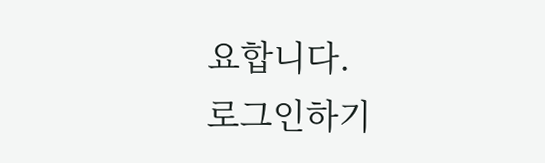요합니다.
로그인하기